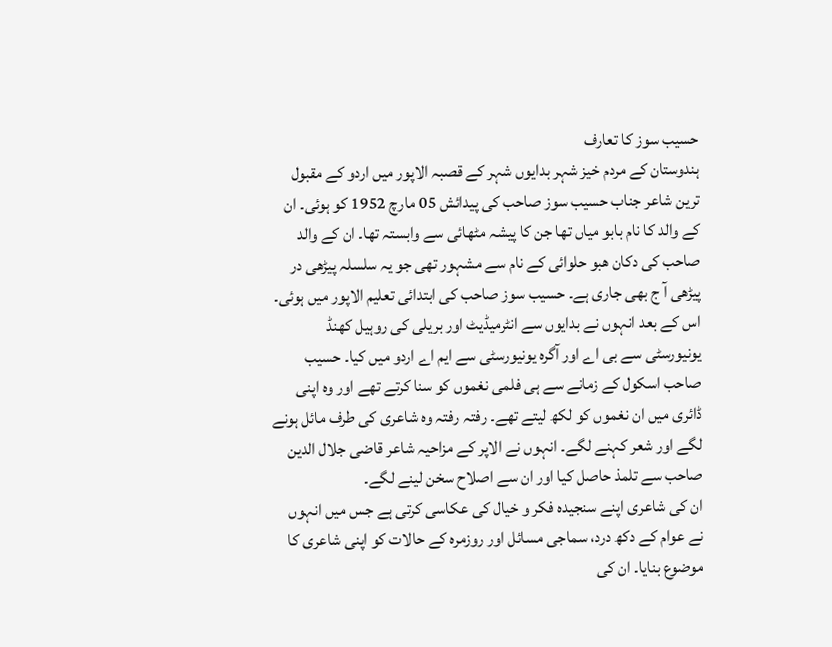حسیب سوز کا تعارف
ہندوستان کے مردم خیز شہر بدایوں شہر کے قصبہ الاپور میں اردو کے مقبول ترین شاعر جناب حسیب سوز صاحب کی پیدائش 05 مارچ 1952 کو ہوئی۔ ان کے والد کا نام بابو میاں تھا جن کا پیشہ مٹھائی سے وابستہ تھا۔ ان کے والد صاحب کی دکان هبو حلوائی کے نام سے مشہور تھی جو یہ سلسلہ پیڑھی در پیڑھی آ ج بھی جاری ہے۔ حسیب سوز صاحب کی ابتدائی تعلیم الاپور میں ہوئی۔ اس کے بعد انہوں نے بدایوں سے انٹرمیڈیٹ اور بریلی کی روہیل کھنڈ یونیورسٹی سے بی اے اور آگرہ یونیورسٹی سے ایم اے اردو میں کیا۔ حسیب صاحب اسکول کے زمانے سے ہی فلمی نغموں کو سنا کرتے تھے اور وہ اپنی ڈائری میں ان نغموں کو لکھ لیتے تھے۔ رفتہ رفتہ وہ شاعری کی طرف مائل ہونے لگے اور شعر کہنے لگے۔ انہوں نے الاپر کے مزاحیہ شاعر قاضی جلال الدین صاحب سے تلمذ حاصل کیا اور ان سے اصلاح سخن لینے لگے۔
ان کی شاعری اپنے سنجیدہ فکر و خیال کی عکاسی کرتی ہے جس میں انہوں نے عوام کے دکھ درد، سماجی مسائل اور روزمرہ کے حالات کو اپنی شاعری کا موضوع بنایا۔ ان کی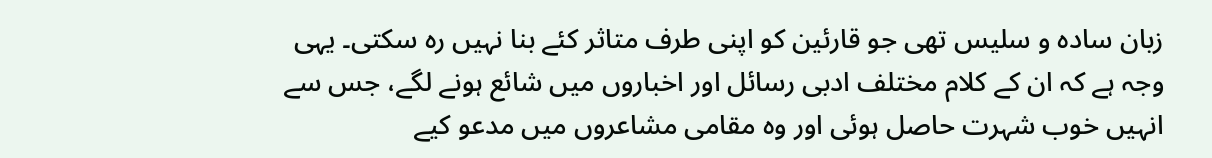زبان سادہ و سلیس تھی جو قارئین کو اپنی طرف متاثر کئے بنا نہیں رہ سکتی۔ یہی وجہ ہے کہ ان کے کلام مختلف ادبی رسائل اور اخباروں میں شائع ہونے لگے، جس سے انہیں خوب شہرت حاصل ہوئی اور وہ مقامی مشاعروں میں مدعو کیے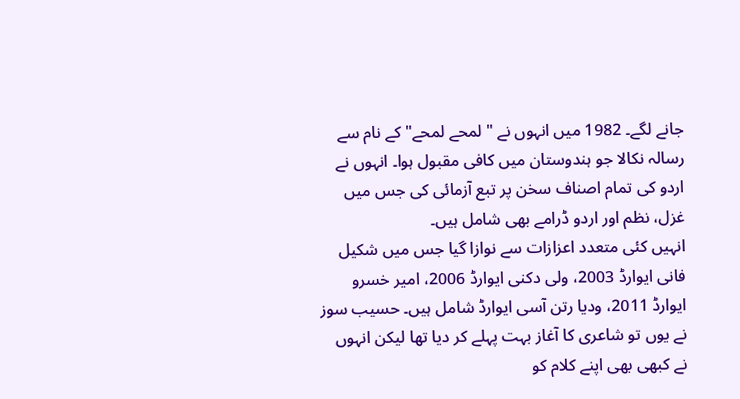جانے لگے۔ 1982 میں انہوں نے "لمحے لمحے" کے نام سے رسالہ نکالا جو ہندوستان میں کافی مقبول ہوا۔ انہوں نے اردو کی تمام اصناف سخن پر تبع آزمائی کی جس میں غزل، نظم اور اردو ڈرامے بھی شامل ہیں۔
انہیں کئی متعدد اعزازات سے نوازا گیا جس میں شکیل فانی ایوارڈ 2003، ولی دکنی ایوارڈ 2006، امیر خسرو ایوارڈ 2011، ودیا رتن آسی ایوارڈ شامل ہیں۔ حسیب سوز نے یوں تو شاعری کا آغاز بہت پہلے کر دیا تھا لیکن انہوں نے کبھی بھی اپنے کلام کو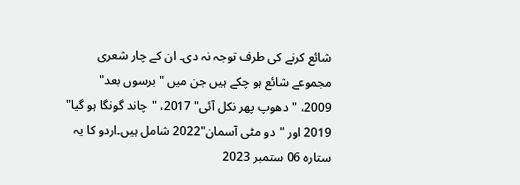شائع کرنے کی طرف توجہ نہ دی۔ ان کے چار شعری مجموعے شائع ہو چکے ہیں جن میں "برسوں بعد" 2009، "دھوپ پھر نکل آئی" 2017، "چاند گونگا ہو گیا" 2019 اور "دو مٹی آسمان"2022 شامل ہیں۔اردو کا یہ ستارہ 06 ستمبر 2023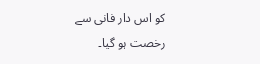کو اس دار فانی سے رخصت ہو گیا۔